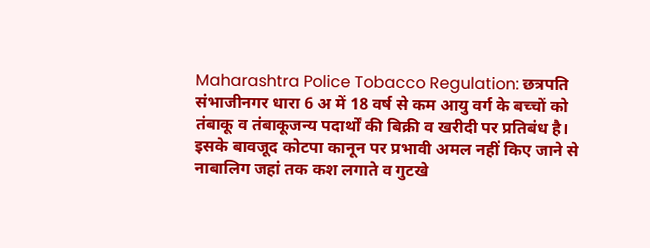Maharashtra Police Tobacco Regulation: छत्रपति संभाजीनगर धारा 6 अ में 18 वर्ष से कम आयु वर्ग के बच्चों को तंबाकू व तंबाकूजन्य पदार्थों की बिक्री व खरीदी पर प्रतिबंध है। इसके बावजूद कोटपा कानून पर प्रभावी अमल नहीं किए जाने से नाबालिग जहां तक कश लगाते व गुटखे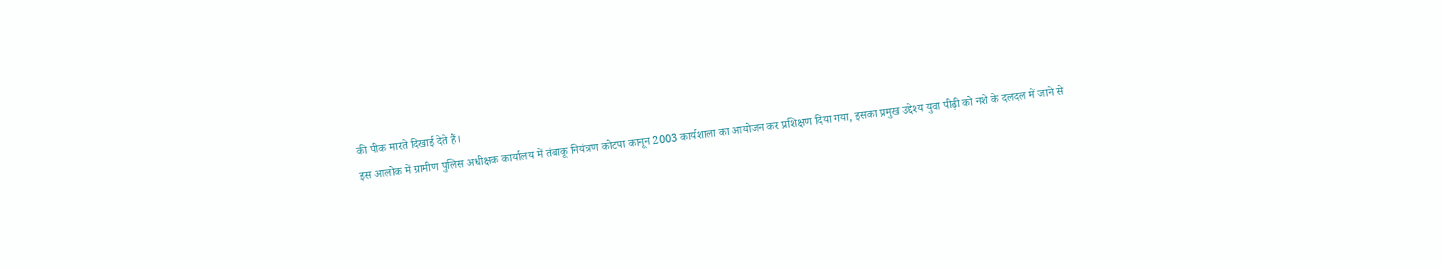की पीक मारते दिखाई देते हैं।
इस आलोक में ग्रामीण पुलिस अधीक्षक कार्यालय में तंबाकू नियंत्रण कोटपा कानून 2003 कार्यशाला का आयोजन कर प्रशिक्षण दिया गया, इसका प्रमुख उद्देश्य युवा पीढ़ी को नशे के दलदल में जाने से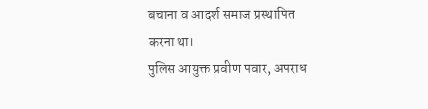बचाना व आदर्श समाज प्रस्थापित करना था।
पुलिस आयुक्त प्रवीण पवार, अपराध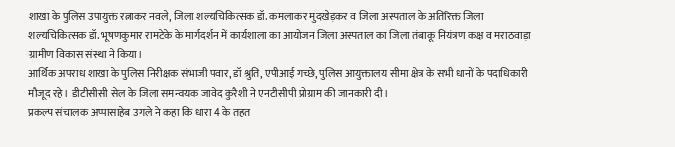शाखा के पुलिस उपायुक्त रत्नाकर नवले, जिला शल्यचिकित्सक डॉ. कमलाकर मुदखेड़कर व जिला अस्पताल के अतिरिक्त जिला शल्यचिकित्सक डॉ. भूषणकुमार रामटेके के मार्गदर्शन में कार्यशाला का आयोजन जिला अस्पताल का जिला तंबाकू नियंत्रण कक्ष व मराठवाड़ा ग्रामीण विकास संस्था ने किया।
आर्थिक अपराध शाखा के पुलिस निरीक्षक संभाजी पवार, डॉ श्रुति, एपीआई गच्छे, पुलिस आयुक्तालय सीमा क्षेत्र के सभी धानों के पदाधिकारी मौजूद रहे। डीटीसीसी सेल के जिला समन्वयक जावेद कुरैशी ने एनटीसीपी प्रोग्राम की जानकारी दी।
प्रकल्प संचालक अप्पासाहेब उगले ने कहा कि धारा 4 के तहत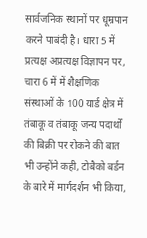सार्वजनिक स्थानों पर धूम्रपान करने पाबंदी है। धारा 5 में प्रत्यक्ष अप्रत्यक्ष विज्ञापन पर, चारा 6 में में शैक्षणिक संस्थाओं के 100 यार्ड क्षेत्र में तंबाकू व तंबाकू जन्य पदार्थों की बिक्री पर रोकने की बात भी उन्होंने कही, टोबैको बर्डन के बारे में मार्गदर्शन भी किया,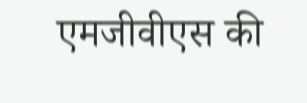एमजीवीएस की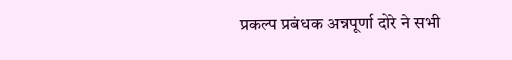प्रकल्प प्रबंधक अन्नपूर्णा दोरे ने सभी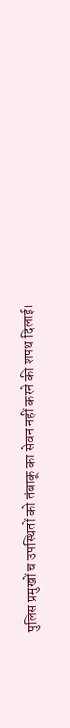पुलिस प्रमुखों च उपस्थितों को तंबाकू का सेवन नहीं करने की शपथ दिलाई।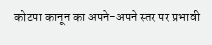कोटपा कानून का अपने-अपने स्तर पर प्रभावी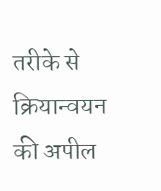तरीके से क्रियान्वयन की अपील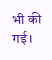भी की गई।